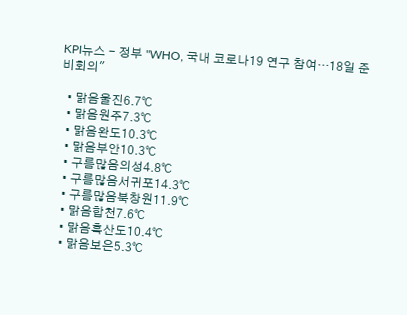KPI뉴스 - 정부 "WHO, 국내 코로나19 연구 참여…18일 준비회의"

  • 맑음울진6.7℃
  • 맑음원주7.3℃
  • 맑음완도10.3℃
  • 맑음부안10.3℃
  • 구름많음의성4.8℃
  • 구름많음서귀포14.3℃
  • 구름많음북창원11.9℃
  • 맑음합천7.6℃
  • 맑음흑산도10.4℃
  • 맑음보은5.3℃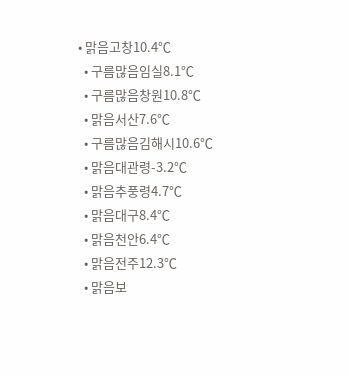• 맑음고창10.4℃
  • 구름많음임실8.1℃
  • 구름많음창원10.8℃
  • 맑음서산7.6℃
  • 구름많음김해시10.6℃
  • 맑음대관령-3.2℃
  • 맑음추풍령4.7℃
  • 맑음대구8.4℃
  • 맑음천안6.4℃
  • 맑음전주12.3℃
  • 맑음보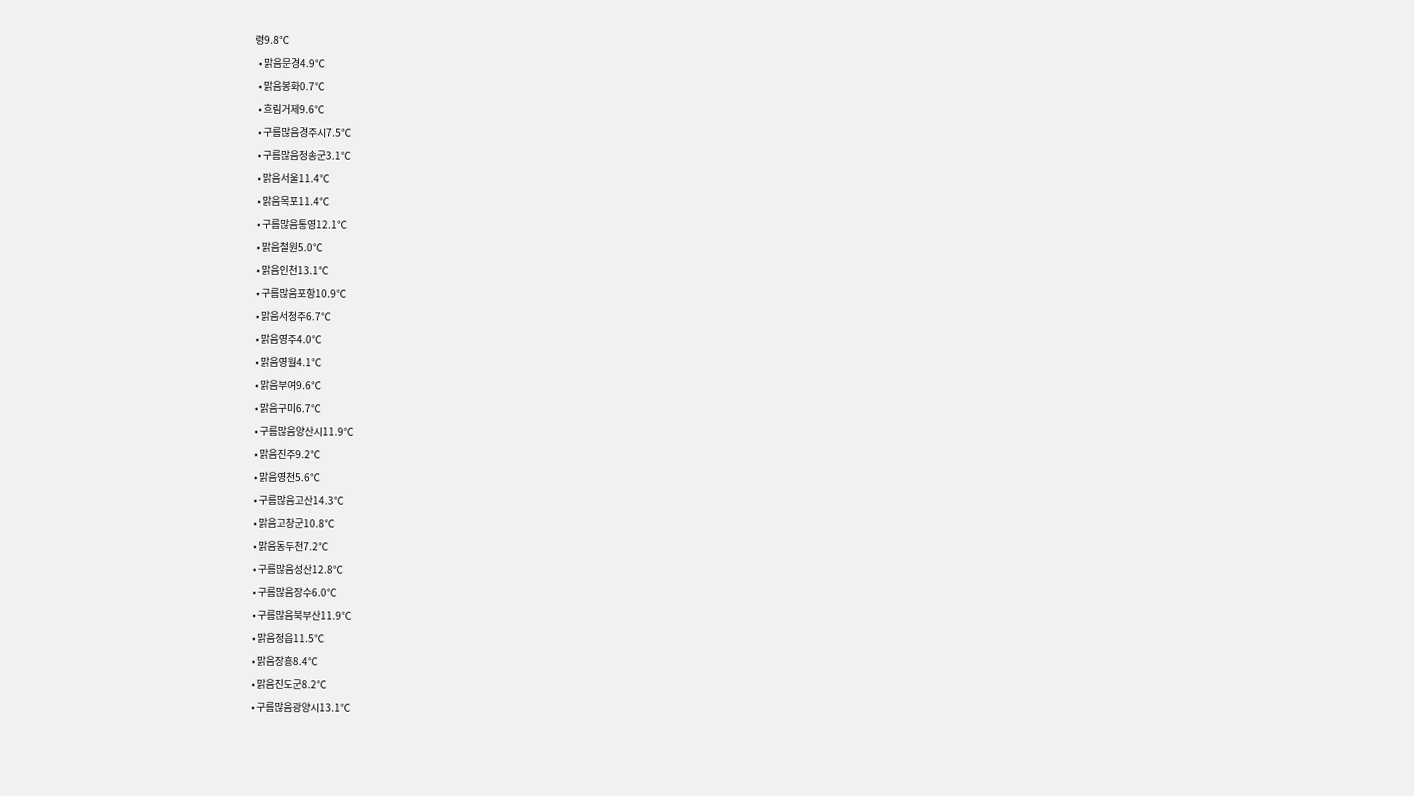령9.8℃
  • 맑음문경4.9℃
  • 맑음봉화0.7℃
  • 흐림거제9.6℃
  • 구름많음경주시7.5℃
  • 구름많음청송군3.1℃
  • 맑음서울11.4℃
  • 맑음목포11.4℃
  • 구름많음통영12.1℃
  • 맑음철원5.0℃
  • 맑음인천13.1℃
  • 구름많음포항10.9℃
  • 맑음서청주6.7℃
  • 맑음영주4.0℃
  • 맑음영월4.1℃
  • 맑음부여9.6℃
  • 맑음구미6.7℃
  • 구름많음양산시11.9℃
  • 맑음진주9.2℃
  • 맑음영천5.6℃
  • 구름많음고산14.3℃
  • 맑음고창군10.8℃
  • 맑음동두천7.2℃
  • 구름많음성산12.8℃
  • 구름많음장수6.0℃
  • 구름많음북부산11.9℃
  • 맑음정읍11.5℃
  • 맑음장흥8.4℃
  • 맑음진도군8.2℃
  • 구름많음광양시13.1℃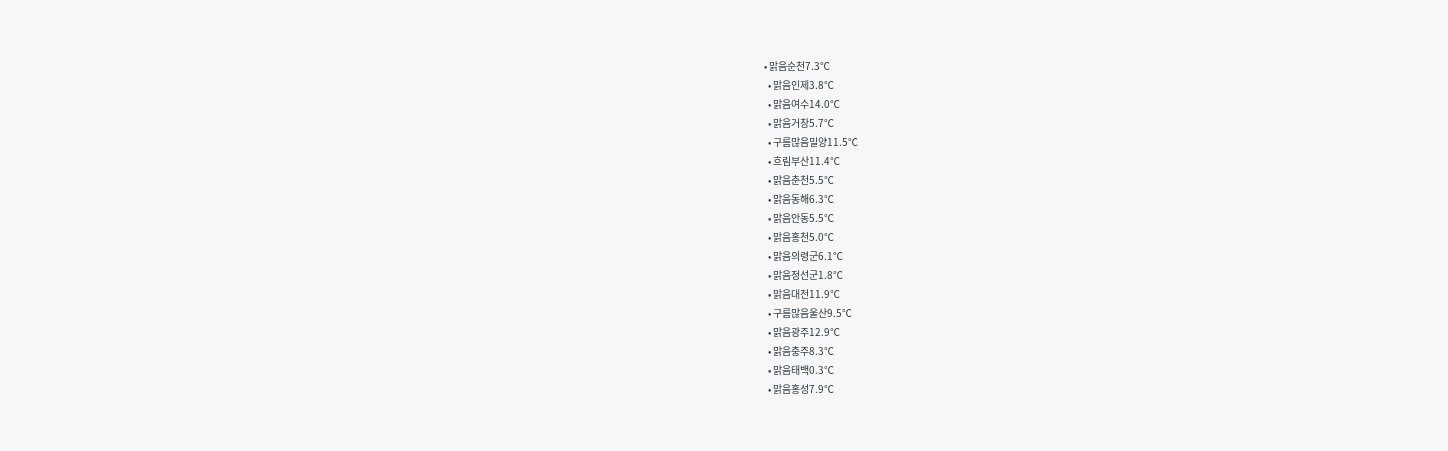• 맑음순천7.3℃
  • 맑음인제3.8℃
  • 맑음여수14.0℃
  • 맑음거창5.7℃
  • 구름많음밀양11.5℃
  • 흐림부산11.4℃
  • 맑음춘천5.5℃
  • 맑음동해6.3℃
  • 맑음안동5.5℃
  • 맑음홍천5.0℃
  • 맑음의령군6.1℃
  • 맑음정선군1.8℃
  • 맑음대전11.9℃
  • 구름많음울산9.5℃
  • 맑음광주12.9℃
  • 맑음충주8.3℃
  • 맑음태백0.3℃
  • 맑음홍성7.9℃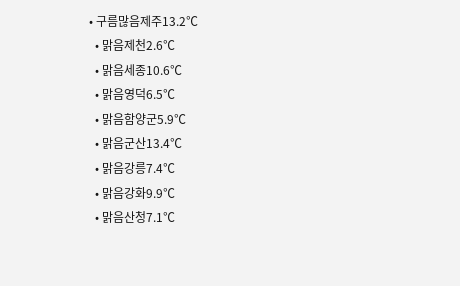• 구름많음제주13.2℃
  • 맑음제천2.6℃
  • 맑음세종10.6℃
  • 맑음영덕6.5℃
  • 맑음함양군5.9℃
  • 맑음군산13.4℃
  • 맑음강릉7.4℃
  • 맑음강화9.9℃
  • 맑음산청7.1℃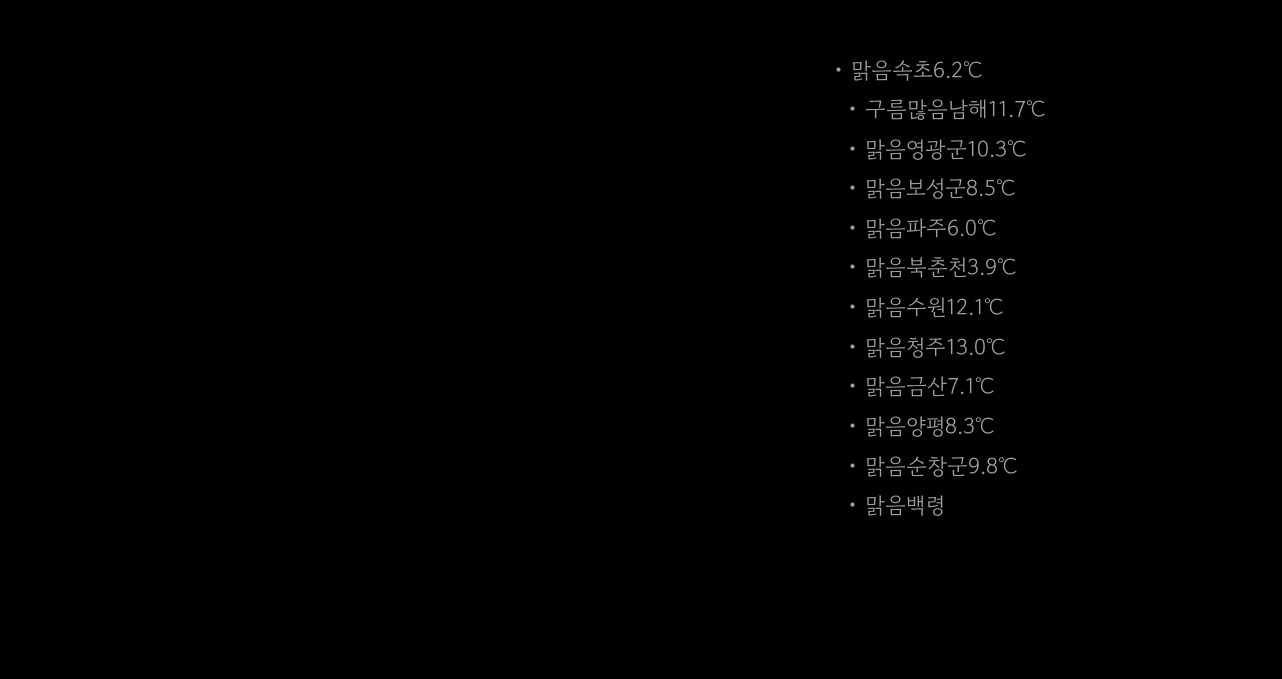• 맑음속초6.2℃
  • 구름많음남해11.7℃
  • 맑음영광군10.3℃
  • 맑음보성군8.5℃
  • 맑음파주6.0℃
  • 맑음북춘천3.9℃
  • 맑음수원12.1℃
  • 맑음청주13.0℃
  • 맑음금산7.1℃
  • 맑음양평8.3℃
  • 맑음순창군9.8℃
  • 맑음백령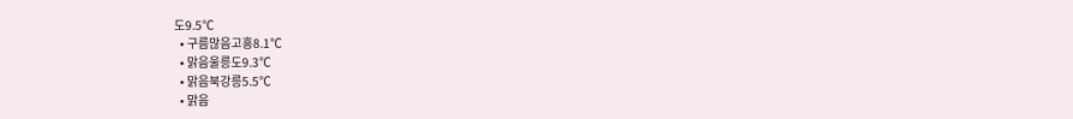도9.5℃
  • 구름많음고흥8.1℃
  • 맑음울릉도9.3℃
  • 맑음북강릉5.5℃
  • 맑음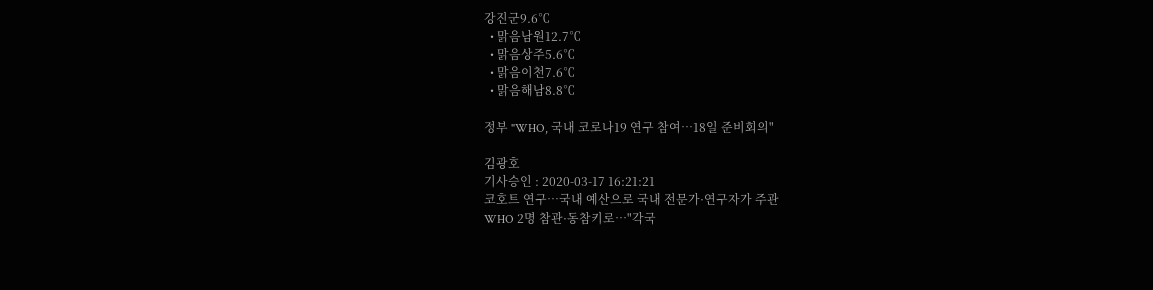강진군9.6℃
  • 맑음남원12.7℃
  • 맑음상주5.6℃
  • 맑음이천7.6℃
  • 맑음해남8.8℃

정부 "WHO, 국내 코로나19 연구 참여…18일 준비회의"

김광호
기사승인 : 2020-03-17 16:21:21
코호트 연구…국내 예산으로 국내 전문가·연구자가 주관
WHO 2명 참관·동참키로…"각국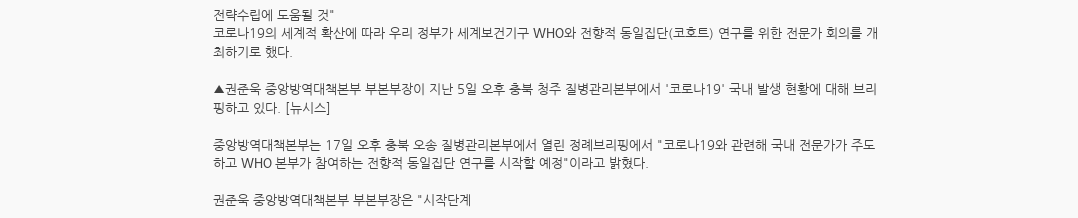전략수립에 도움될 것"
코로나19의 세계적 확산에 따라 우리 정부가 세계보건기구 WHO와 전향적 동일집단(코호트) 연구를 위한 전문가 회의를 개최하기로 했다.

▲권준욱 중앙방역대책본부 부본부장이 지난 5일 오후 충북 청주 질병관리본부에서 '코로나19' 국내 발생 현황에 대해 브리핑하고 있다. [뉴시스]

중앙방역대책본부는 17일 오후 충북 오송 질병관리본부에서 열린 정례브리핑에서 "코로나19와 관련해 국내 전문가가 주도하고 WHO 본부가 참여하는 전향적 동일집단 연구를 시작할 예정"이라고 밝혔다.

권준욱 중앙방역대책본부 부본부장은 "시작단계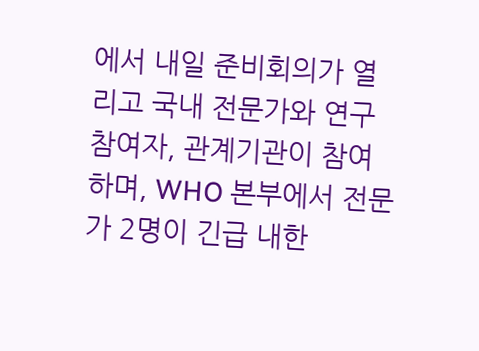에서 내일 준비회의가 열리고 국내 전문가와 연구 참여자, 관계기관이 참여하며, WHO 본부에서 전문가 2명이 긴급 내한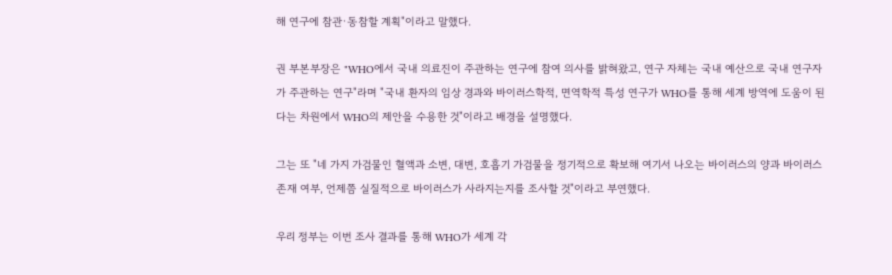해 연구에 참관·동참할 계획"이라고 말했다.

권 부본부장은 "WHO에서 국내 의료진이 주관하는 연구에 참여 의사를 밝혀왔고, 연구 자체는 국내 예산으로 국내 연구자가 주관하는 연구"라며 "국내 환자의 임상 경과와 바이러스학적, 면역학적 특성 연구가 WHO를 통해 세계 방역에 도움이 된다는 차원에서 WHO의 제안을 수용한 것"이라고 배경을 설명했다.

그는 또 "네 가지 가검물인 혈액과 소변, 대변, 호흡기 가검물을 정기적으로 확보해 여기서 나오는 바이러스의 양과 바이러스 존재 여부, 언제쯤 실질적으로 바이러스가 사라지는지를 조사할 것"이라고 부연했다.

우리 정부는 이번 조사 결과를 통해 WHO가 세계 각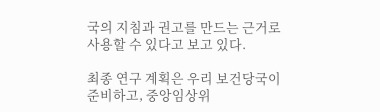국의 지침과 권고를 만드는 근거로 사용할 수 있다고 보고 있다.

최종 연구 계획은 우리 보건당국이 준비하고, 중앙임상위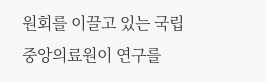원회를 이끌고 있는 국립중앙의료원이 연구를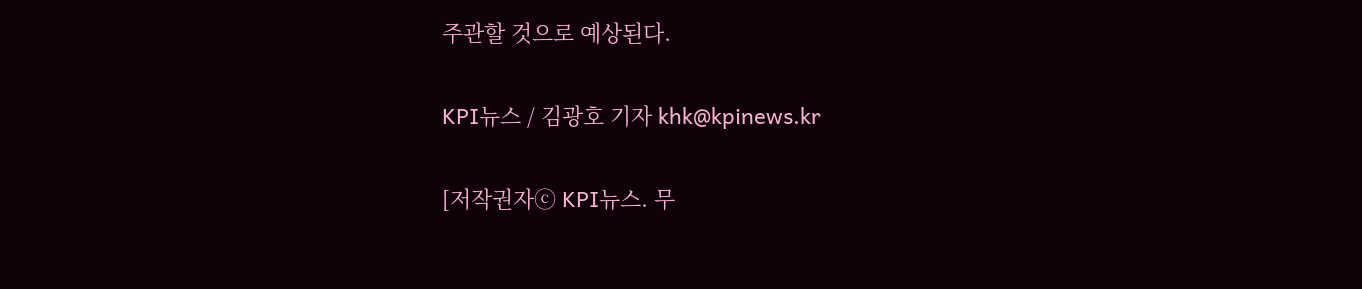주관할 것으로 예상된다.

KPI뉴스 / 김광호 기자 khk@kpinews.kr

[저작권자ⓒ KPI뉴스. 무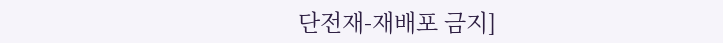단전재-재배포 금지]